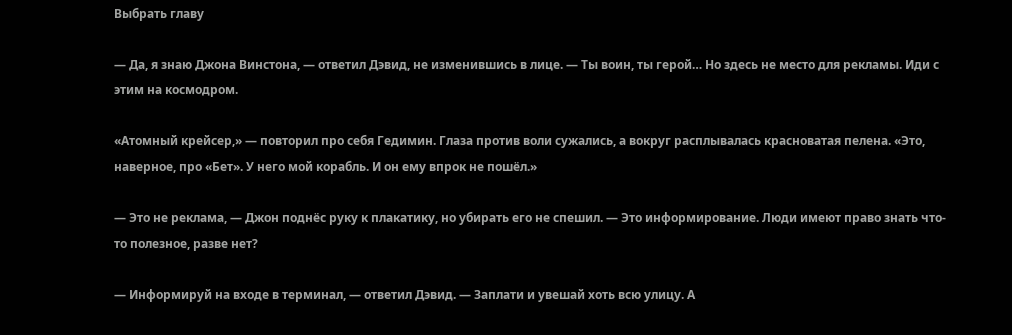Выбрать главу

— Да, я знаю Джона Винстона, — ответил Дэвид, не изменившись в лице. — Ты воин, ты герой… Но здесь не место для рекламы. Иди с этим на космодром.

«Атомный крейсер,» — повторил про себя Гедимин. Глаза против воли сужались, а вокруг расплывалась красноватая пелена. «Это, наверное, про «Бет». У него мой корабль. И он ему впрок не пошёл.»

— Это не реклама, — Джон поднёс руку к плакатику, но убирать его не спешил. — Это информирование. Люди имеют право знать что-то полезное, разве нет?

— Информируй на входе в терминал, — ответил Дэвид. — Заплати и увешай хоть всю улицу. А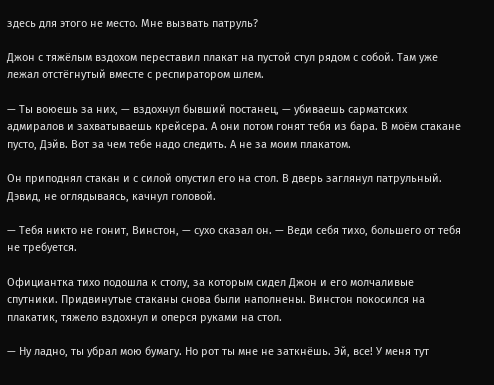здесь для этого не место. Мне вызвать патруль?

Джон с тяжёлым вздохом переставил плакат на пустой стул рядом с собой. Там уже лежал отстёгнутый вместе с респиратором шлем.

— Ты воюешь за них, — вздохнул бывший постанец, — убиваешь сарматских адмиралов и захватываешь крейсера. А они потом гонят тебя из бара. В моём стакане пусто, Дэйв. Вот за чем тебе надо следить. А не за моим плакатом.

Он приподнял стакан и с силой опустил его на стол. В дверь заглянул патрульный. Дэвид, не оглядываясь, качнул головой.

— Тебя никто не гонит, Винстон, — сухо сказал он. — Веди себя тихо, большего от тебя не требуется.

Официантка тихо подошла к столу, за которым сидел Джон и его молчаливые спутники. Придвинутые стаканы снова были наполнены. Винстон покосился на плакатик, тяжело вздохнул и оперся руками на стол.

— Ну ладно, ты убрал мою бумагу. Но рот ты мне не заткнёшь. Эй, все! У меня тут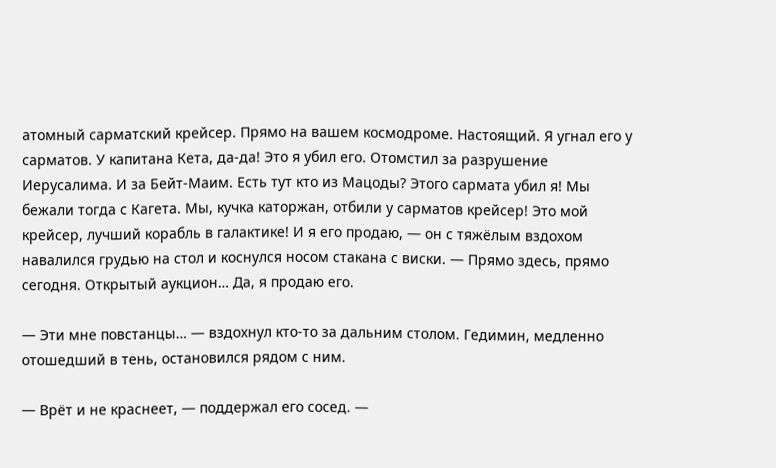атомный сарматский крейсер. Прямо на вашем космодроме. Настоящий. Я угнал его у сарматов. У капитана Кета, да-да! Это я убил его. Отомстил за разрушение Иерусалима. И за Бейт-Маим. Есть тут кто из Мацоды? Этого сармата убил я! Мы бежали тогда с Кагета. Мы, кучка каторжан, отбили у сарматов крейсер! Это мой крейсер, лучший корабль в галактике! И я его продаю, — он с тяжёлым вздохом навалился грудью на стол и коснулся носом стакана с виски. — Прямо здесь, прямо сегодня. Открытый аукцион… Да, я продаю его.

— Эти мне повстанцы… — вздохнул кто-то за дальним столом. Гедимин, медленно отошедший в тень, остановился рядом с ним.

— Врёт и не краснеет, — поддержал его сосед. —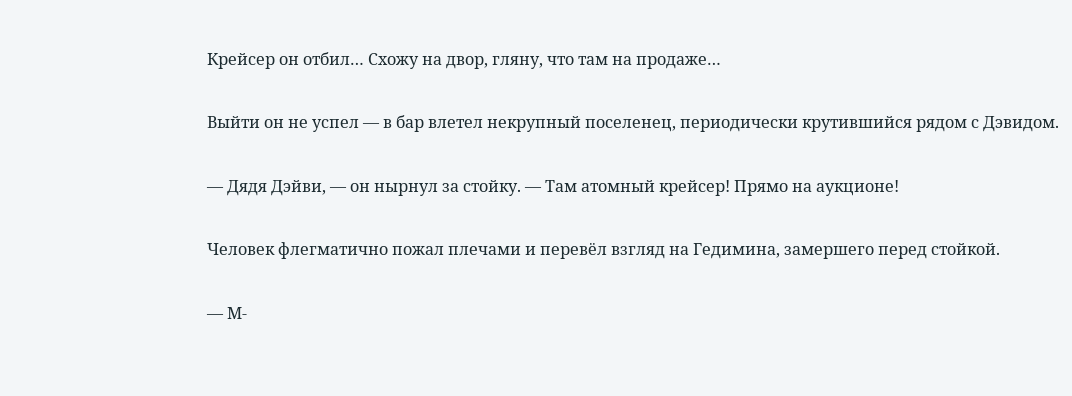Крейсер он отбил… Схожу на двор, гляну, что там на продаже…

Выйти он не успел — в бар влетел некрупный поселенец, периодически крутившийся рядом с Дэвидом.

— Дядя Дэйви, — он нырнул за стойку. — Там атомный крейсер! Прямо на аукционе!

Человек флегматично пожал плечами и перевёл взгляд на Гедимина, замершего перед стойкой.

— М-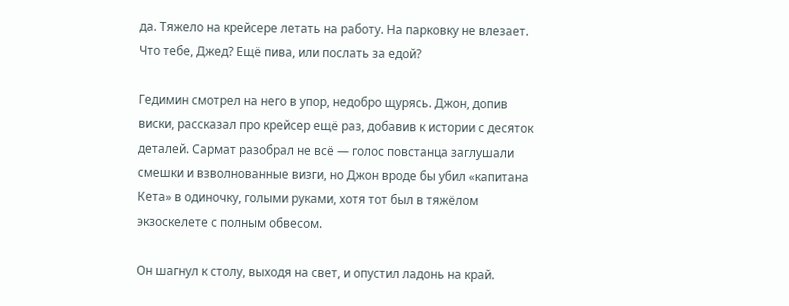да. Тяжело на крейсере летать на работу. На парковку не влезает. Что тебе, Джед? Ещё пива, или послать за едой?

Гедимин смотрел на него в упор, недобро щурясь. Джон, допив виски, рассказал про крейсер ещё раз, добавив к истории с десяток деталей. Сармат разобрал не всё — голос повстанца заглушали смешки и взволнованные визги, но Джон вроде бы убил «капитана Кета» в одиночку, голыми руками, хотя тот был в тяжёлом экзоскелете с полным обвесом.

Он шагнул к столу, выходя на свет, и опустил ладонь на край.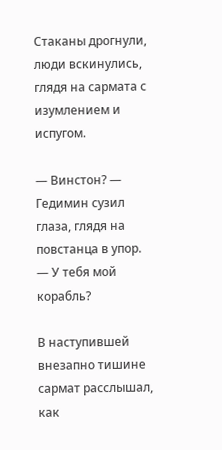Стаканы дрогнули, люди вскинулись, глядя на сармата с изумлением и испугом.

— Винстон? — Гедимин сузил глаза, глядя на повстанца в упор. — У тебя мой корабль?

В наступившей внезапно тишине сармат расслышал, как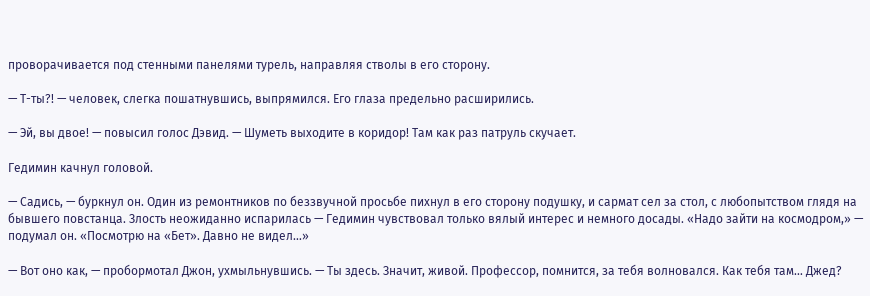проворачивается под стенными панелями турель, направляя стволы в его сторону.

— Т-ты?! — человек, слегка пошатнувшись, выпрямился. Его глаза предельно расширились.

— Эй, вы двое! — повысил голос Дэвид. — Шуметь выходите в коридор! Там как раз патруль скучает.

Гедимин качнул головой.

— Садись, — буркнул он. Один из ремонтников по беззвучной просьбе пихнул в его сторону подушку, и сармат сел за стол, с любопытством глядя на бывшего повстанца. Злость неожиданно испарилась — Гедимин чувствовал только вялый интерес и немного досады. «Надо зайти на космодром,» — подумал он. «Посмотрю на «Бет». Давно не видел…»

— Вот оно как, — пробормотал Джон, ухмыльнувшись. — Ты здесь. Значит, живой. Профессор, помнится, за тебя волновался. Как тебя там… Джед?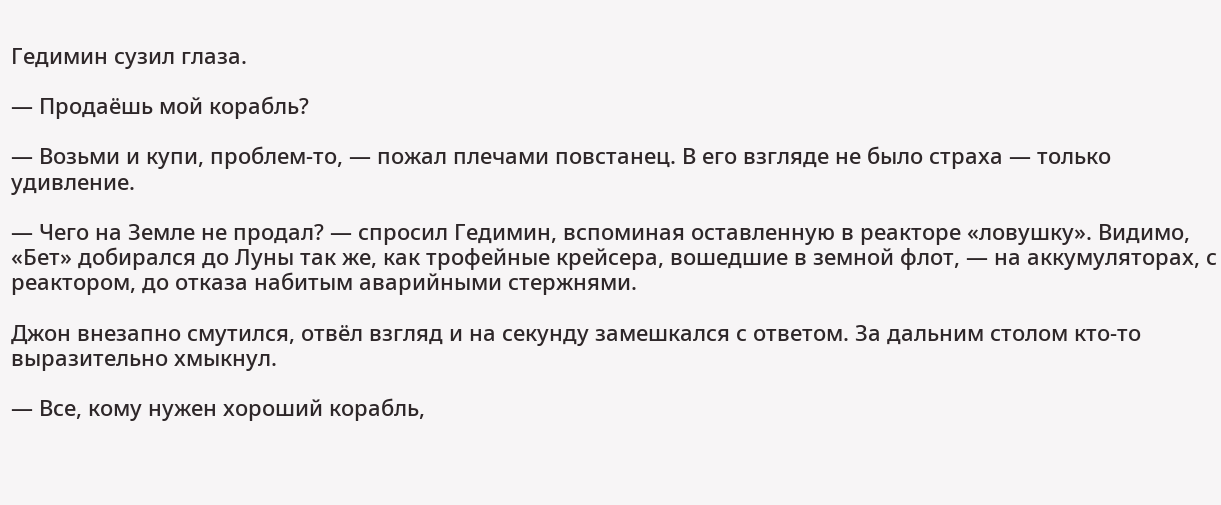Гедимин сузил глаза.

— Продаёшь мой корабль?

— Возьми и купи, проблем-то, — пожал плечами повстанец. В его взгляде не было страха — только удивление.

— Чего на Земле не продал? — спросил Гедимин, вспоминая оставленную в реакторе «ловушку». Видимо, «Бет» добирался до Луны так же, как трофейные крейсера, вошедшие в земной флот, — на аккумуляторах, с реактором, до отказа набитым аварийными стержнями.

Джон внезапно смутился, отвёл взгляд и на секунду замешкался с ответом. За дальним столом кто-то выразительно хмыкнул.

— Все, кому нужен хороший корабль,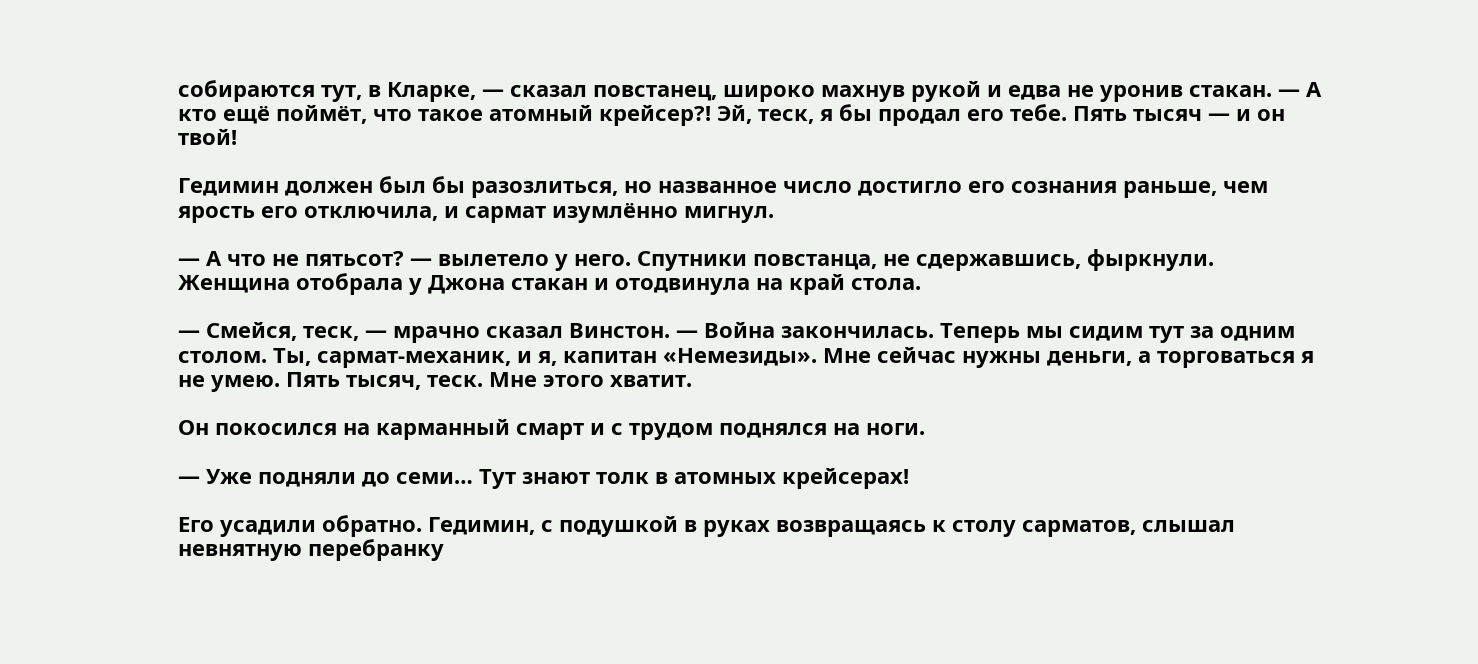собираются тут, в Кларке, — сказал повстанец, широко махнув рукой и едва не уронив стакан. — А кто ещё поймёт, что такое атомный крейсер?! Эй, теск, я бы продал его тебе. Пять тысяч — и он твой!

Гедимин должен был бы разозлиться, но названное число достигло его сознания раньше, чем ярость его отключила, и сармат изумлённо мигнул.

— А что не пятьсот? — вылетело у него. Спутники повстанца, не сдержавшись, фыркнули. Женщина отобрала у Джона стакан и отодвинула на край стола.

— Смейся, теск, — мрачно сказал Винстон. — Война закончилась. Теперь мы сидим тут за одним столом. Ты, сармат-механик, и я, капитан «Немезиды». Мне сейчас нужны деньги, а торговаться я не умею. Пять тысяч, теск. Мне этого хватит.

Он покосился на карманный смарт и с трудом поднялся на ноги.

— Уже подняли до семи… Тут знают толк в атомных крейсерах!

Его усадили обратно. Гедимин, с подушкой в руках возвращаясь к столу сарматов, слышал невнятную перебранку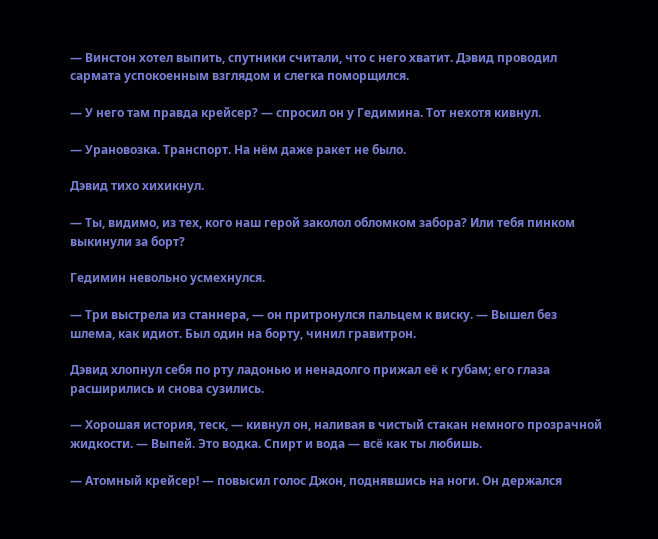— Винстон хотел выпить, спутники считали, что с него хватит. Дэвид проводил сармата успокоенным взглядом и слегка поморщился.

— У него там правда крейсер? — спросил он у Гедимина. Тот нехотя кивнул.

— Урановозка. Транспорт. На нём даже ракет не было.

Дэвид тихо хихикнул.

— Ты, видимо, из тех, кого наш герой заколол обломком забора? Или тебя пинком выкинули за борт?

Гедимин невольно усмехнулся.

— Три выстрела из станнера, — он притронулся пальцем к виску. — Вышел без шлема, как идиот. Был один на борту, чинил гравитрон.

Дэвид хлопнул себя по рту ладонью и ненадолго прижал её к губам; его глаза расширились и снова сузились.

— Хорошая история, теск, — кивнул он, наливая в чистый стакан немного прозрачной жидкости. — Выпей. Это водка. Спирт и вода — всё как ты любишь.

— Атомный крейсер! — повысил голос Джон, поднявшись на ноги. Он держался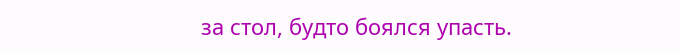за стол, будто боялся упасть.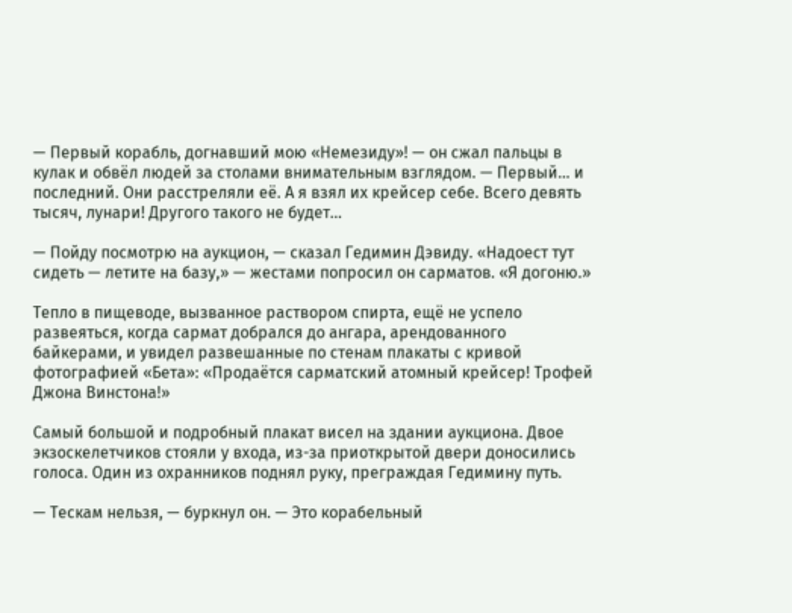— Первый корабль, догнавший мою «Немезиду»! — он сжал пальцы в кулак и обвёл людей за столами внимательным взглядом. — Первый… и последний. Они расстреляли её. А я взял их крейсер себе. Всего девять тысяч, лунари! Другого такого не будет…

— Пойду посмотрю на аукцион, — сказал Гедимин Дэвиду. «Надоест тут сидеть — летите на базу,» — жестами попросил он сарматов. «Я догоню.»

Тепло в пищеводе, вызванное раствором спирта, ещё не успело развеяться, когда сармат добрался до ангара, арендованного байкерами, и увидел развешанные по стенам плакаты с кривой фотографией «Бета»: «Продаётся сарматский атомный крейсер! Трофей Джона Винстона!»

Самый большой и подробный плакат висел на здании аукциона. Двое экзоскелетчиков стояли у входа, из-за приоткрытой двери доносились голоса. Один из охранников поднял руку, преграждая Гедимину путь.

— Тескам нельзя, — буркнул он. — Это корабельный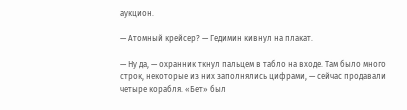аукцион.

— Атомный крейсер? — Гедимин кивнул на плакат.

— Ну да, — охранник ткнул пальцем в табло на входе. Там было много строк, некоторые из них заполнялись цифрами, — сейчас продавали четыре корабля. «Бет» был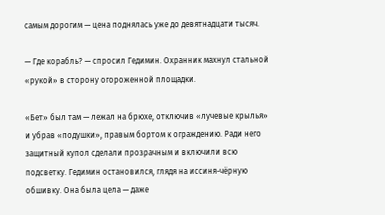самым дорогим — цена поднялась уже до девятнадцати тысяч.

— Где корабль? — спросил Гедимин. Охранник махнул стальной «рукой» в сторону огороженной площадки.

«Бет» был там — лежал на брюхе, отключив «лучевые крылья» и убрав «подушки», правым бортом к ограждению. Ради него защитный купол сделали прозрачным и включили всю подсветку. Гедимин остановился, глядя на иссиня-чёрную обшивку. Она была цела — даже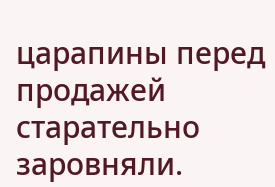царапины перед продажей старательно заровняли.